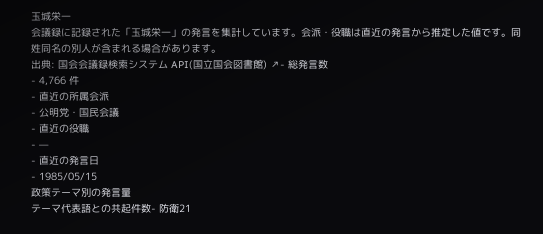玉城栄一
会議録に記録された「玉城栄一」の発言を集計しています。会派・役職は直近の発言から推定した値です。同姓同名の別人が含まれる場合があります。
出典: 国会会議録検索システム API(国立国会図書館) ↗- 総発言数
- 4,766 件
- 直近の所属会派
- 公明党・国民会議
- 直近の役職
- —
- 直近の発言日
- 1985/05/15
政策テーマ別の発言量
テーマ代表語との共起件数- 防衛21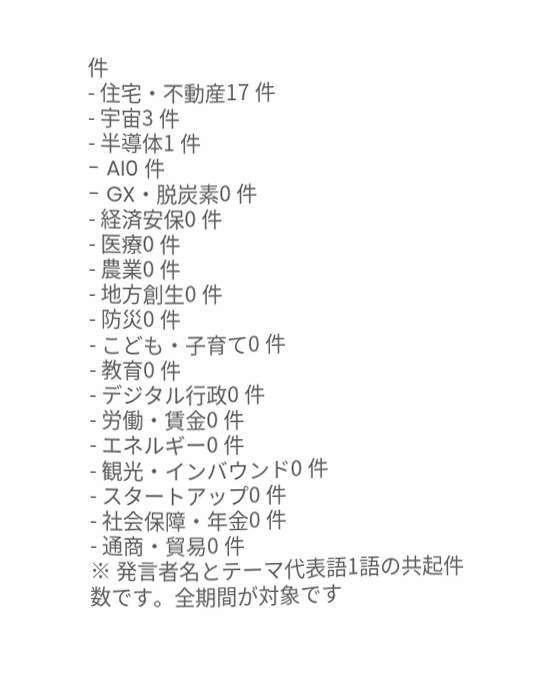件
- 住宅・不動産17 件
- 宇宙3 件
- 半導体1 件
- AI0 件
- GX・脱炭素0 件
- 経済安保0 件
- 医療0 件
- 農業0 件
- 地方創生0 件
- 防災0 件
- こども・子育て0 件
- 教育0 件
- デジタル行政0 件
- 労働・賃金0 件
- エネルギー0 件
- 観光・インバウンド0 件
- スタートアップ0 件
- 社会保障・年金0 件
- 通商・貿易0 件
※ 発言者名とテーマ代表語1語の共起件数です。全期間が対象です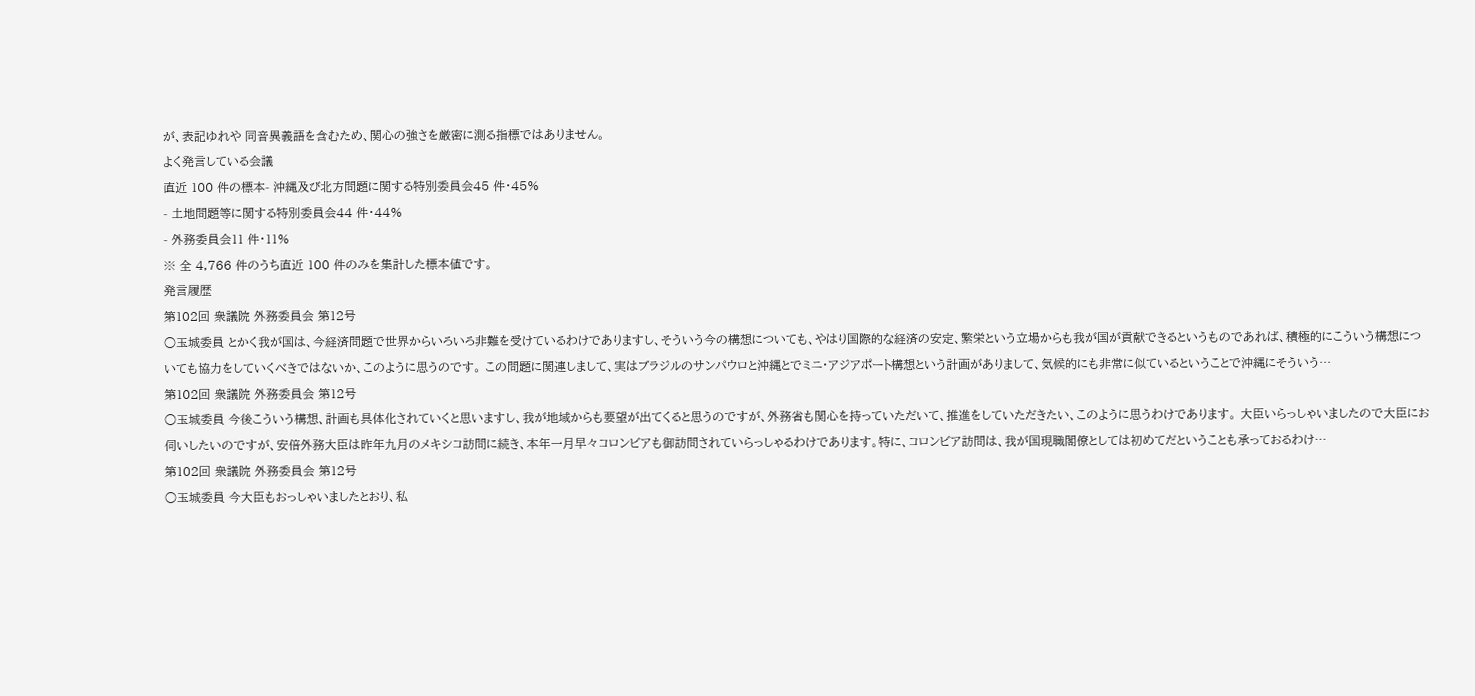が、表記ゆれや 同音異義語を含むため、関心の強さを厳密に測る指標ではありません。
よく発言している会議
直近 100 件の標本- 沖縄及び北方問題に関する特別委員会45 件・45%
- 土地問題等に関する特別委員会44 件・44%
- 外務委員会11 件・11%
※ 全 4,766 件のうち直近 100 件のみを集計した標本値です。
発言履歴
第102回 衆議院 外務委員会 第12号
○玉城委員 とかく我が国は、今経済問題で世界からいろいろ非難を受けているわけでありますし、そういう今の構想についても、やはり国際的な経済の安定、繁栄という立場からも我が国が貢献できるというものであれば、積極的にこういう構想についても協力をしていくべきではないか、このように思うのです。 この問題に関連しまして、実はブラジルのサンパウロと沖縄とでミニ・アジアポート構想という計画がありまして、気候的にも非常に似ているということで沖縄にそういう…
第102回 衆議院 外務委員会 第12号
○玉城委員 今後こういう構想、計画も具体化されていくと思いますし、我が地域からも要望が出てくると思うのですが、外務省も関心を持っていただいて、推進をしていただきたい、このように思うわけであります。 大臣いらっしゃいましたので大臣にお伺いしたいのですが、安倍外務大臣は昨年九月のメキシコ訪問に続き、本年一月早々コロンビアも御訪問されていらっしゃるわけであります。特に、コロンビア訪問は、我が国現職閣僚としては初めてだということも承っておるわけ…
第102回 衆議院 外務委員会 第12号
○玉城委員 今大臣もおっしゃいましたとおり、私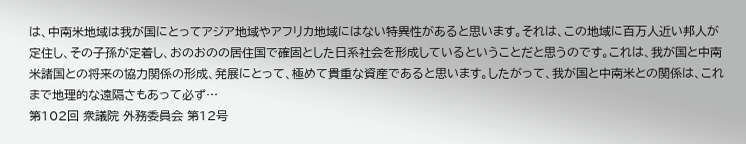は、中南米地域は我が国にとってアジア地域やアフリカ地域にはない特異性があると思います。それは、この地域に百万人近い邦人が定住し、その子孫が定着し、おのおのの居住国で確固とした日系社会を形成しているということだと思うのです。これは、我が国と中南米諸国との将来の協力関係の形成、発展にとって、極めて貴重な資産であると思います。したがって、我が国と中南米との関係は、これまで地理的な遠隔さもあって必ず…
第102回 衆議院 外務委員会 第12号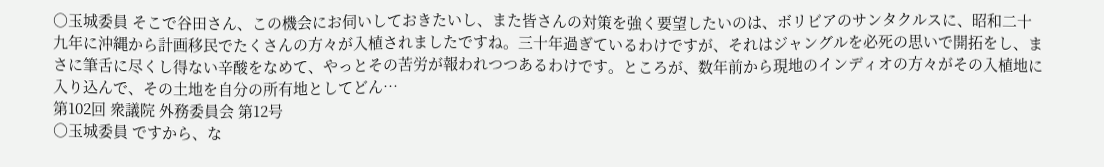○玉城委員 そこで谷田さん、この機会にお伺いしておきたいし、また皆さんの対策を強く要望したいのは、ボリビアのサンタクルスに、昭和二十九年に沖縄から計画移民でたくさんの方々が入植されましたですね。三十年過ぎているわけですが、それはジャングルを必死の思いで開拓をし、まさに筆舌に尽くし得ない辛酸をなめて、やっとその苦労が報われつつあるわけです。ところが、数年前から現地のインディオの方々がその入植地に入り込んで、その土地を自分の所有地としてどん…
第102回 衆議院 外務委員会 第12号
○玉城委員 ですから、な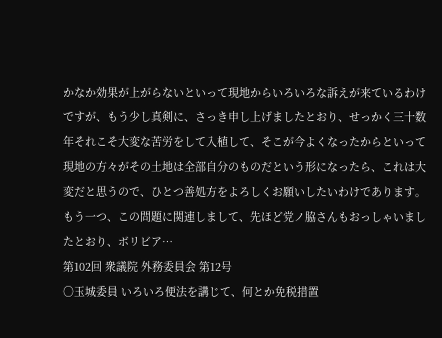かなか効果が上がらないといって現地からいろいろな訴えが来ているわけですが、もう少し真剣に、さっき申し上げましたとおり、せっかく三十数年それこそ大変な苦労をして入植して、そこが今よくなったからといって現地の方々がその土地は全部自分のものだという形になったら、これは大変だと思うので、ひとつ善処方をよろしくお願いしたいわけであります。 もう一つ、この問題に関連しまして、先ほど党ノ脇さんもおっしゃいましたとおり、ボリビア…
第102回 衆議院 外務委員会 第12号
○玉城委員 いろいろ便法を講じて、何とか免税措置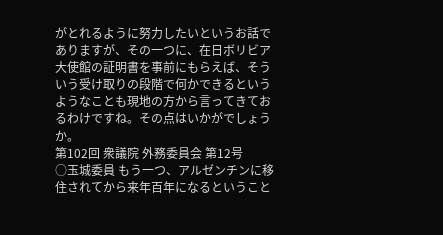がとれるように努力したいというお話でありますが、その一つに、在日ボリビア大使館の証明書を事前にもらえば、そういう受け取りの段階で何かできるというようなことも現地の方から言ってきておるわけですね。その点はいかがでしょうか。
第102回 衆議院 外務委員会 第12号
○玉城委員 もう一つ、アルゼンチンに移住されてから来年百年になるということ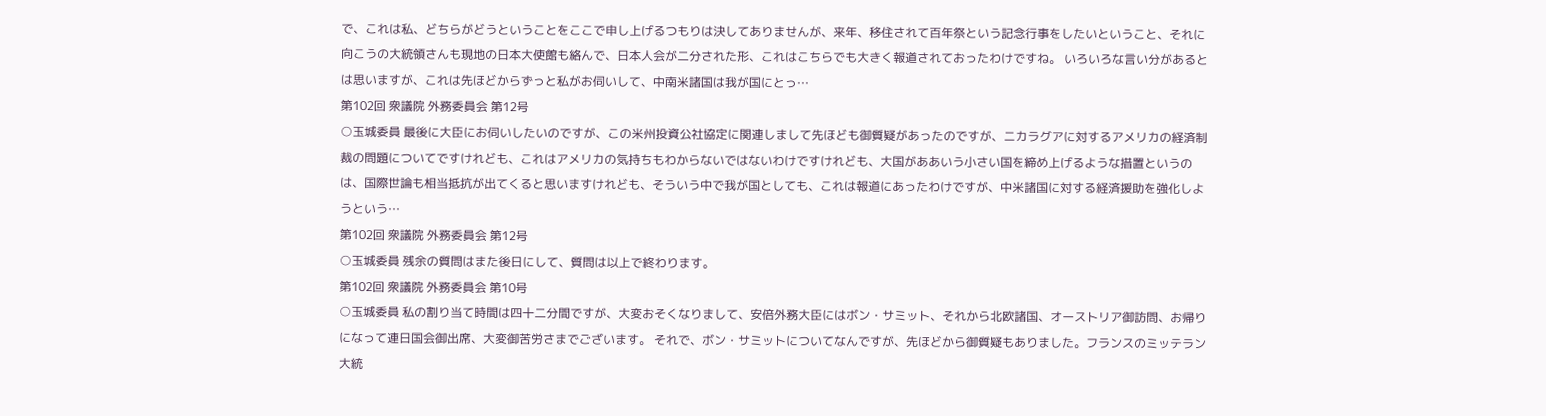で、これは私、どちらがどうということをここで申し上げるつもりは決してありませんが、来年、移住されて百年祭という記念行事をしたいということ、それに向こうの大統領さんも現地の日本大使館も絡んで、日本人会が二分された形、これはこちらでも大きく報道されておったわけですね。 いろいろな言い分があるとは思いますが、これは先ほどからずっと私がお伺いして、中南米諸国は我が国にとっ…
第102回 衆議院 外務委員会 第12号
○玉城委員 最後に大臣にお伺いしたいのですが、この米州投資公社協定に関連しまして先ほども御質疑があったのですが、ニカラグアに対するアメリカの経済制裁の問題についてですけれども、これはアメリカの気持ちもわからないではないわけですけれども、大国がああいう小さい国を締め上げるような措置というのは、国際世論も相当抵抗が出てくると思いますけれども、そういう中で我が国としても、これは報道にあったわけですが、中米諸国に対する経済援助を強化しようという…
第102回 衆議院 外務委員会 第12号
○玉城委員 残余の質問はまた後日にして、質問は以上で終わります。
第102回 衆議院 外務委員会 第10号
○玉城委員 私の割り当て時間は四十二分間ですが、大変おそくなりまして、安倍外務大臣にはボン・サミット、それから北欧諸国、オーストリア御訪問、お帰りになって連日国会御出席、大変御苦労さまでございます。 それで、ボン・サミットについてなんですが、先ほどから御質疑もありました。フランスのミッテラン大統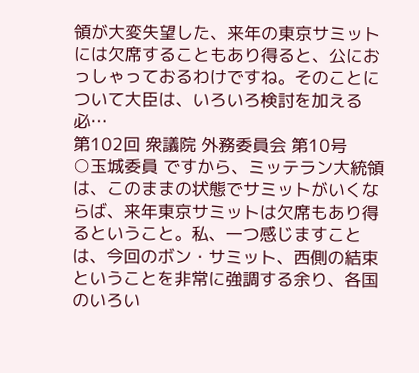領が大変失望した、来年の東京サミットには欠席することもあり得ると、公におっしゃっておるわけですね。そのことについて大臣は、いろいろ検討を加える必…
第102回 衆議院 外務委員会 第10号
○玉城委員 ですから、ミッテラン大統領は、このままの状態でサミットがいくならば、来年東京サミットは欠席もあり得るということ。私、一つ感じますことは、今回のボン・サミット、西側の結束ということを非常に強調する余り、各国のいろい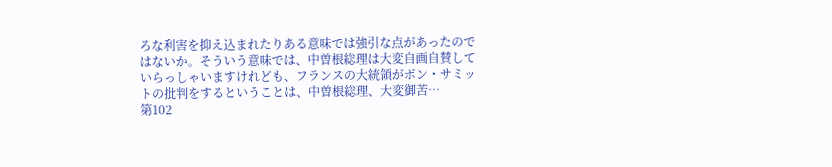ろな利害を抑え込まれたりある意味では強引な点があったのではないか。そういう意味では、中曽根総理は大変自画自賛していらっしゃいますけれども、フランスの大統領がボン・サミットの批判をするということは、中曽根総理、大変御苦…
第102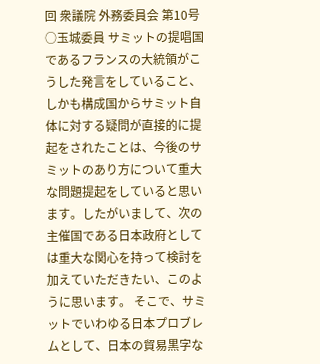回 衆議院 外務委員会 第10号
○玉城委員 サミットの提唱国であるフランスの大統領がこうした発言をしていること、しかも構成国からサミット自体に対する疑問が直接的に提起をされたことは、今後のサミットのあり方について重大な問題提起をしていると思います。したがいまして、次の主催国である日本政府としては重大な関心を持って検討を加えていただきたい、このように思います。 そこで、サミットでいわゆる日本プロブレムとして、日本の貿易黒字な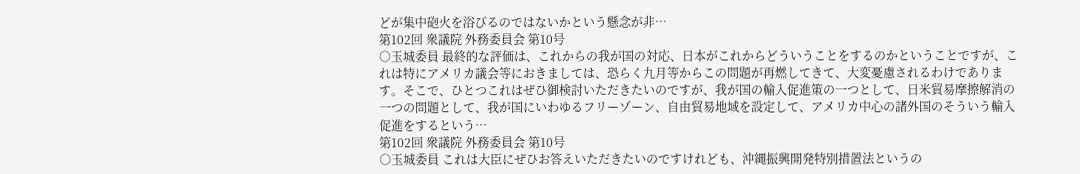どが集中砲火を浴びるのではないかという懸念が非…
第102回 衆議院 外務委員会 第10号
○玉城委員 最終的な評価は、これからの我が国の対応、日本がこれからどういうことをするのかということですが、これは特にアメリカ議会等におきましては、恐らく九月等からこの問題が再燃してきて、大変憂慮されるわけであります。そこで、ひとつこれはぜひ御検討いただきたいのですが、我が国の輸入促進策の一つとして、日米貿易摩擦解消の一つの問題として、我が国にいわゆるフリーゾーン、自由貿易地域を設定して、アメリカ中心の諸外国のそういう輸入促進をするという…
第102回 衆議院 外務委員会 第10号
○玉城委員 これは大臣にぜひお答えいただきたいのですけれども、沖縄振興開発特別措置法というの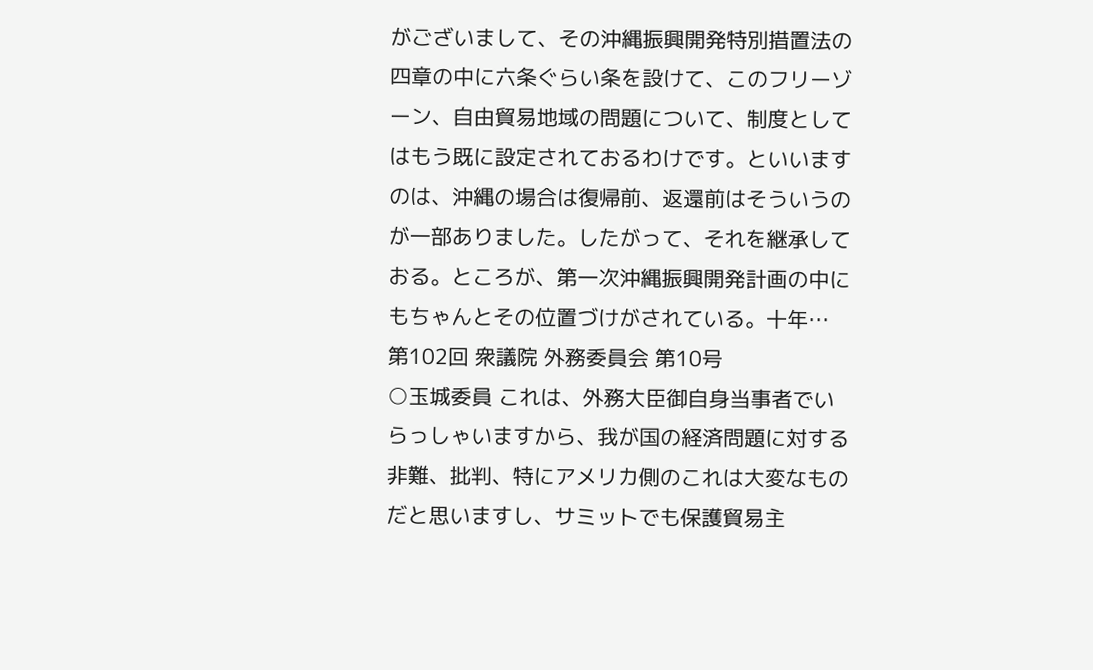がございまして、その沖縄振興開発特別措置法の四章の中に六条ぐらい条を設けて、このフリーゾーン、自由貿易地域の問題について、制度としてはもう既に設定されておるわけです。といいますのは、沖縄の場合は復帰前、返還前はそういうのが一部ありました。したがって、それを継承しておる。ところが、第一次沖縄振興開発計画の中にもちゃんとその位置づけがされている。十年…
第102回 衆議院 外務委員会 第10号
○玉城委員 これは、外務大臣御自身当事者でいらっしゃいますから、我が国の経済問題に対する非難、批判、特にアメリカ側のこれは大変なものだと思いますし、サミットでも保護貿易主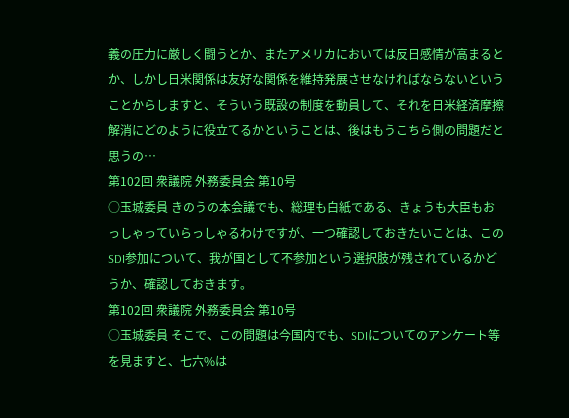義の圧力に厳しく闘うとか、またアメリカにおいては反日感情が高まるとか、しかし日米関係は友好な関係を維持発展させなければならないということからしますと、そういう既設の制度を動員して、それを日米経済摩擦解消にどのように役立てるかということは、後はもうこちら側の問題だと思うの…
第102回 衆議院 外務委員会 第10号
○玉城委員 きのうの本会議でも、総理も白紙である、きょうも大臣もおっしゃっていらっしゃるわけですが、一つ確認しておきたいことは、このSDI参加について、我が国として不参加という選択肢が残されているかどうか、確認しておきます。
第102回 衆議院 外務委員会 第10号
○玉城委員 そこで、この問題は今国内でも、SDIについてのアンケート等を見ますと、七六%は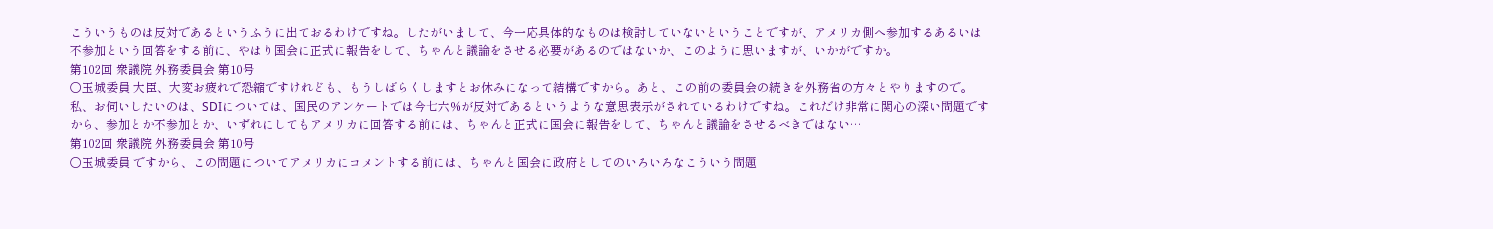こういうものは反対であるというふうに出ておるわけですね。したがいまして、今一応具体的なものは検討していないということですが、アメリカ側へ参加するあるいは不参加という回答をする前に、やはり国会に正式に報告をして、ちゃんと議論をさせる必要があるのではないか、このように思いますが、いかがですか。
第102回 衆議院 外務委員会 第10号
○玉城委員 大臣、大変お疲れで恐縮ですけれども、もうしばらくしますとお休みになって結構ですから。あと、この前の委員会の続きを外務省の方々とやりますので。 私、お伺いしたいのは、SDIについては、国民のアンケートでは今七六%が反対であるというような意思表示がされているわけですね。これだけ非常に関心の深い問題ですから、参加とか不参加とか、いずれにしてもアメリカに回答する前には、ちゃんと正式に国会に報告をして、ちゃんと議論をさせるべきではない…
第102回 衆議院 外務委員会 第10号
○玉城委員 ですから、この問題についてアメリカにコメントする前には、ちゃんと国会に政府としてのいろいろなこういう問題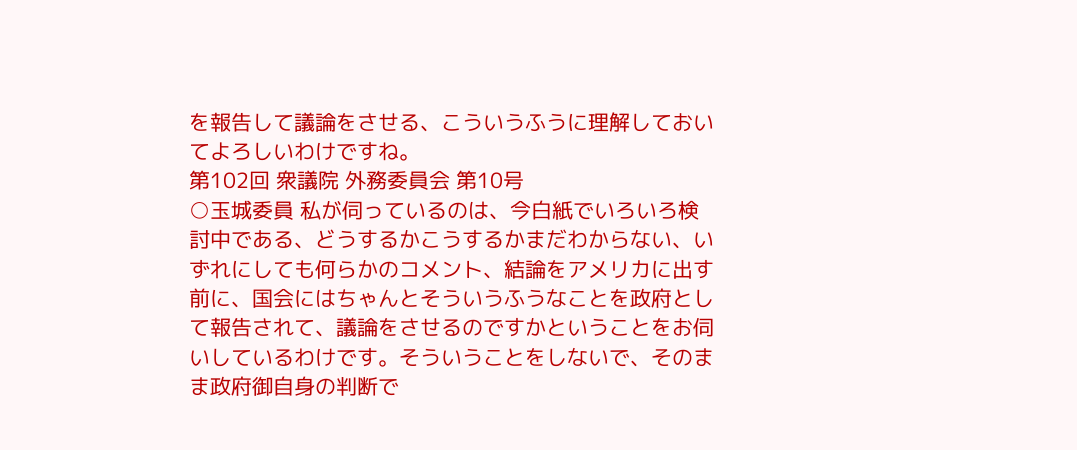を報告して議論をさせる、こういうふうに理解しておいてよろしいわけですね。
第102回 衆議院 外務委員会 第10号
○玉城委員 私が伺っているのは、今白紙でいろいろ検討中である、どうするかこうするかまだわからない、いずれにしても何らかのコメント、結論をアメリカに出す前に、国会にはちゃんとそういうふうなことを政府として報告されて、議論をさせるのですかということをお伺いしているわけです。そういうことをしないで、そのまま政府御自身の判断で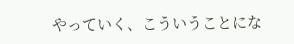やっていく、こういうことにな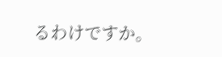るわけですか。